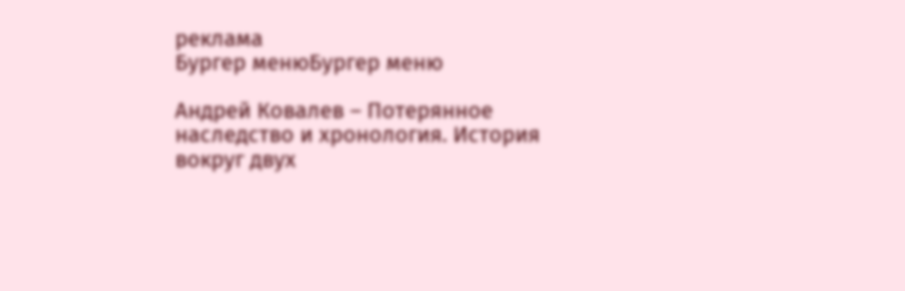реклама
Бургер менюБургер меню

Андрей Ковалев – Потерянное наследство и хронология. История вокруг двух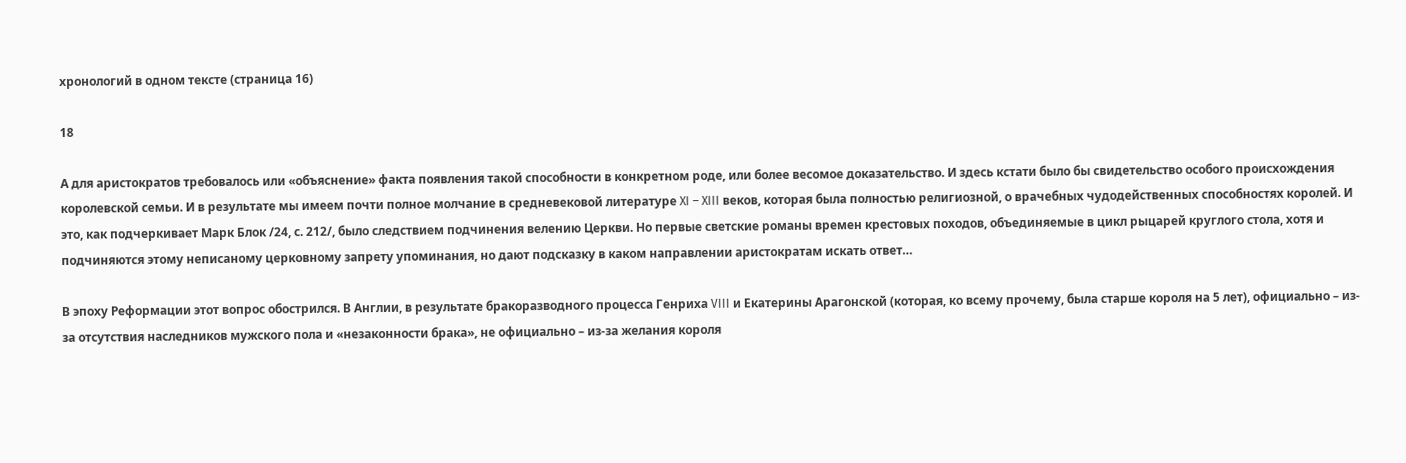хронологий в одном тексте (страница 16)

18

А для аристократов требовалось или «объяснение» факта появления такой способности в конкретном роде, или более весомое доказательство. И здесь кстати было бы свидетельство особого происхождения королевской семьи. И в результате мы имеем почти полное молчание в средневековой литературе XI – XIII веков, которая была полностью религиозной, о врачебных чудодейственных способностях королей. И это, как подчеркивает Марк Блок /24, с. 212/, было следствием подчинения велению Церкви. Но первые светские романы времен крестовых походов, объединяемые в цикл рыцарей круглого стола, хотя и подчиняются этому неписаному церковному запрету упоминания, но дают подсказку в каком направлении аристократам искать ответ…

В эпоху Реформации этот вопрос обострился. В Англии, в результате бракоразводного процесса Генриха VIII и Екатерины Арагонской (которая, ко всему прочему, была старше короля на 5 лет), официально – из-за отсутствия наследников мужского пола и «незаконности брака», не официально – из-за желания короля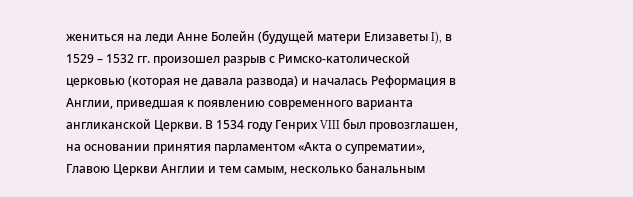жениться на леди Анне Болейн (будущей матери Елизаветы I), в 1529 – 1532 гг. произошел разрыв с Римско-католической церковью (которая не давала развода) и началась Реформация в Англии, приведшая к появлению современного варианта англиканской Церкви. В 1534 году Генрих VIII был провозглашен, на основании принятия парламентом «Акта о супрематии», Главою Церкви Англии и тем самым, несколько банальным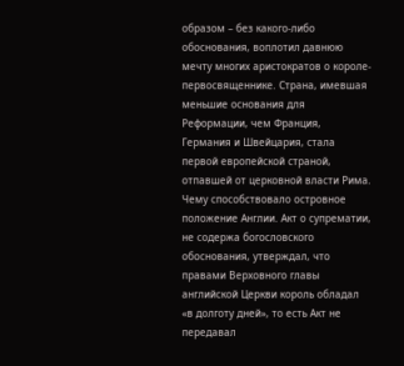образом – без какого-либо обоснования, воплотил давнюю мечту многих аристократов о короле-первосвященнике. Страна, имевшая меньшие основания для Реформации, чем Франция, Германия и Швейцария, стала первой европейской страной, отпавшей от церковной власти Рима. Чему способствовало островное положение Англии. Акт о супрематии, не содержа богословского обоснования, утверждал, что правами Верховного главы английской Церкви король обладал «в долготу дней», то есть Акт не передавал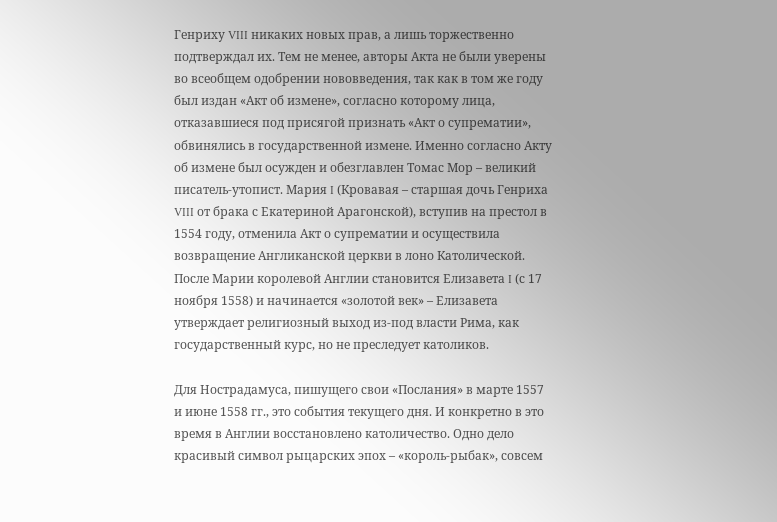Генриху VIII никаких новых прав, а лишь торжественно подтверждал их. Тем не менее, авторы Акта не были уверены во всеобщем одобрении нововведения, так как в том же году был издан «Акт об измене», согласно которому лица, отказавшиеся под присягой признать «Акт о супрематии», обвинялись в государственной измене. Именно согласно Акту об измене был осужден и обезглавлен Томас Мор – великий писатель-утопист. Мария I (Кровавая – старшая дочь Генриха VIII от брака с Екатериной Арагонской), вступив на престол в 1554 году, отменила Акт о супрематии и осуществила возвращение Англиканской церкви в лоно Католической. После Марии королевой Англии становится Елизавета I (с 17 ноября 1558) и начинается «золотой век» – Елизавета утверждает религиозный выход из-под власти Рима, как государственный курс, но не преследует католиков.

Для Нострадамуса, пишущего свои «Послания» в марте 1557 и июне 1558 гг., это события текущего дня. И конкретно в это время в Англии восстановлено католичество. Одно дело красивый символ рыцарских эпох – «король-рыбак», совсем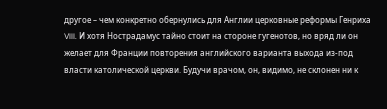другое – чем конкретно обернулись для Англии церковные реформы Генриха VIII. И хотя Нострадамус тайно стоит на стороне гугенотов, но вряд ли он желает для Франции повторения английского варианта выхода из-под власти католической церкви. Будучи врачом, он, видимо, не склонен ни к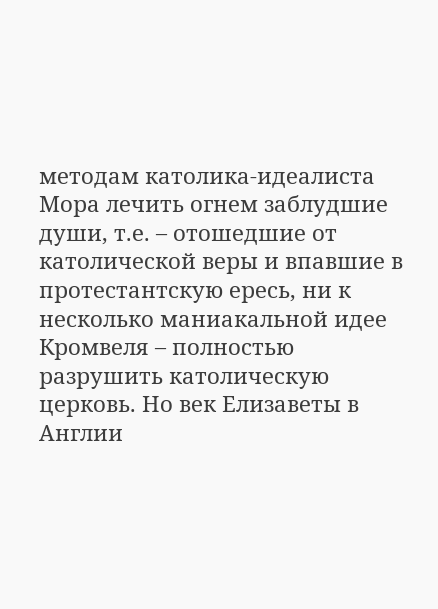методам католика-идеалиста Мора лечить огнем заблудшие души, т.е. – отошедшие от католической веры и впавшие в протестантскую ересь, ни к несколько маниакальной идее Кромвеля – полностью разрушить католическую церковь. Но век Елизаветы в Англии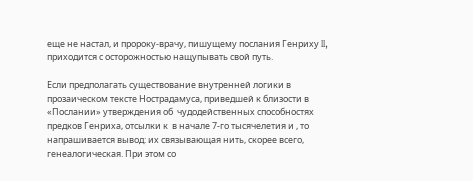еще не настал, и пророку-врачу, пишущему послания Генриху II, приходится с осторожностью нащупывать свой путь.

Если предполагать существование внутренней логики в прозаическом тексте Нострадамуса, приведшей к близости в «Послании» утверждения об  чудодейственных способностях предков Генриха, отсылки к  в начале 7-го тысячелетия и , то напрашивается вывод: их связывающая нить, скорее всего, генеалогическая. При этом со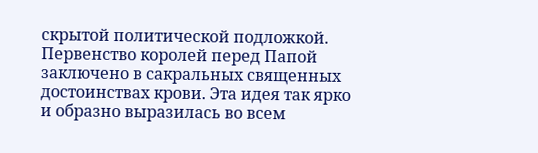скрытой политической подложкой. Первенство королей перед Папой заключено в сакральных священных достоинствах крови. Эта идея так ярко и образно выразилась во всем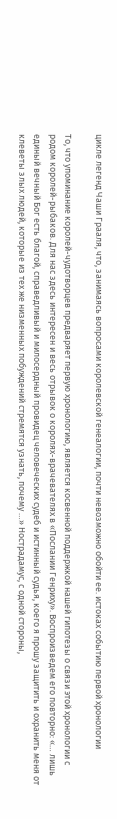цикле легенд Чаши Грааля, что, занимаясь вопросами королевской генеалогии, почти невозможно обойти ее. истоках событию первой хронологии

То, что упоминание королей-чудотворцев предваряет первую хронологию, является косвенной поддержкой нашей гипотезы о связи этой хронологии с родом королей-рыбаков. Для нас здесь интересен и весь отрывок о королях-врачевателях в «Послании Генриху». Воспроизведем его повторно: «… лишь единый вечный Бог есть благой, справедливый и милосердный провидец человеческих судеб и истинный судья, коего я прошу защитить и охранить меня от клеветы злых людей, которые из тех же низменных побуждений стремятся узнать, почему …» Нострадамус, с одной стороны,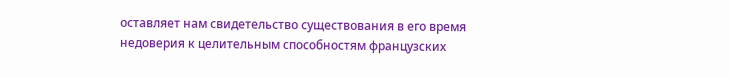оставляет нам свидетельство существования в его время недоверия к целительным способностям французских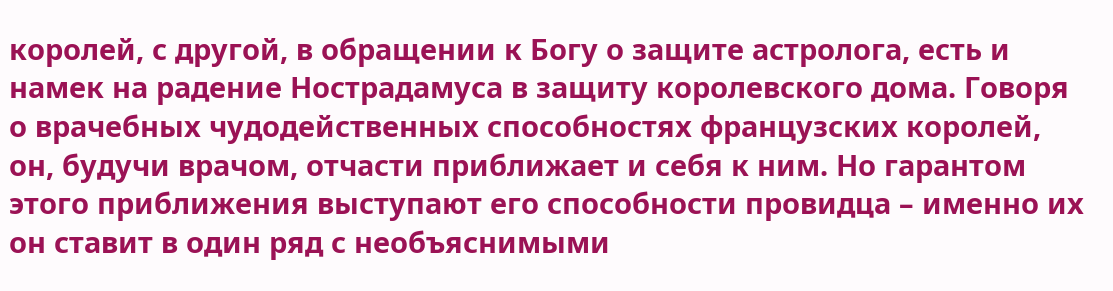королей, с другой, в обращении к Богу о защите астролога, есть и намек на радение Нострадамуса в защиту королевского дома. Говоря о врачебных чудодейственных способностях французских королей, он, будучи врачом, отчасти приближает и себя к ним. Но гарантом этого приближения выступают его способности провидца – именно их он ставит в один ряд с необъяснимыми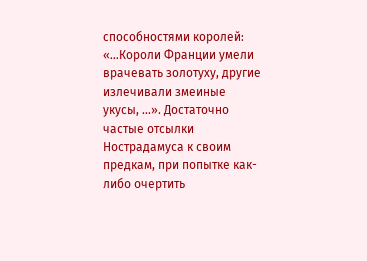способностями королей: «…Короли Франции умели врачевать золотуху, другие излечивали змеиные укусы, …». Достаточно частые отсылки Нострадамуса к своим предкам, при попытке как-либо очертить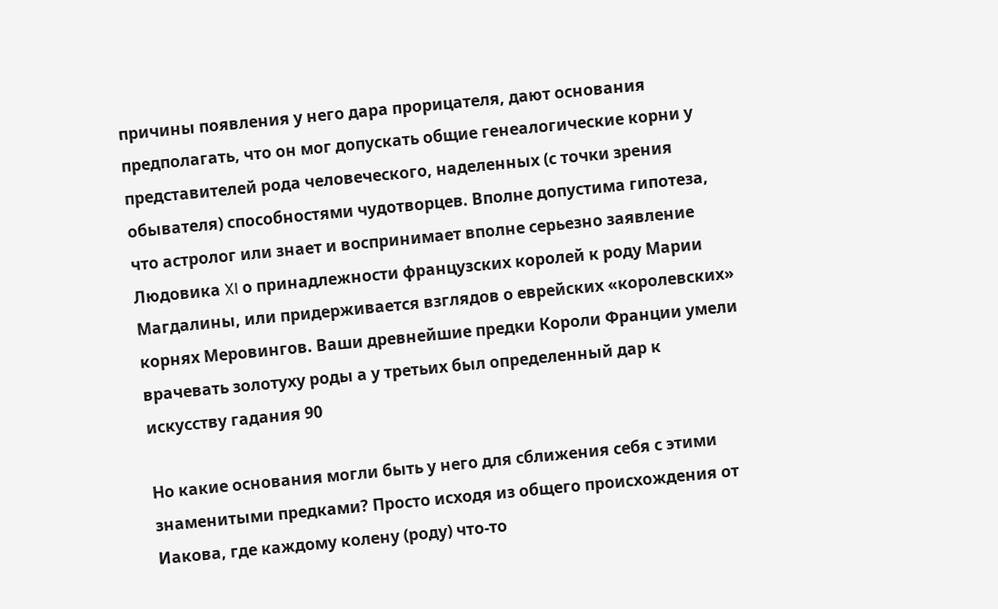причины появления у него дара прорицателя, дают основания предполагать, что он мог допускать общие генеалогические корни у представителей рода человеческого, наделенных (с точки зрения обывателя) способностями чудотворцев. Вполне допустима гипотеза, что астролог или знает и воспринимает вполне серьезно заявление Людовика XI о принадлежности французских королей к роду Марии Магдалины, или придерживается взглядов о еврейских «королевских» корнях Меровингов. Ваши древнейшие предки Короли Франции умели врачевать золотуху роды а у третьих был определенный дар к искусству гадания 90

Но какие основания могли быть у него для сближения себя с этими знаменитыми предками? Просто исходя из общего происхождения от Иакова, где каждому колену (роду) что-то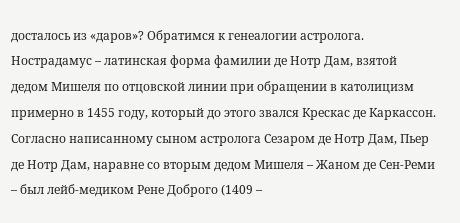досталось из «даров»? Обратимся к генеалогии астролога. Нострадамус – латинская форма фамилии де Нотр Дам, взятой дедом Мишеля по отцовской линии при обращении в католицизм примерно в 1455 году, который до этого звался Крескас де Каркассон. Согласно написанному сыном астролога Сезаром де Нотр Дам, Пьер де Нотр Дам, наравне со вторым дедом Мишеля – Жаном де Сен-Реми – был лейб-медиком Рене Доброго (1409 –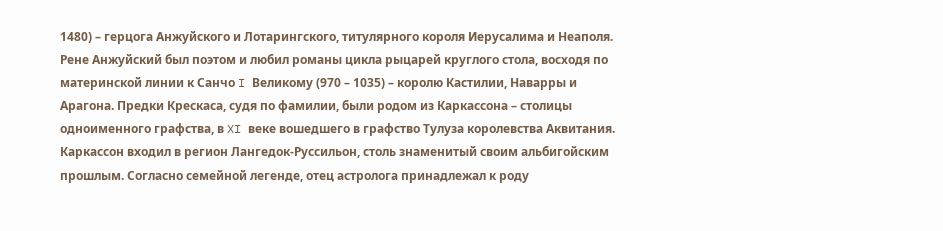1480) – герцога Анжуйского и Лотарингского, титулярного короля Иерусалима и Неаполя. Рене Анжуйский был поэтом и любил романы цикла рыцарей круглого стола, восходя по материнской линии к Санчо I Великому (970 – 1035) – королю Кастилии, Наварры и Арагона. Предки Крескаса, судя по фамилии, были родом из Каркассона – столицы одноименного графства, в XI веке вошедшего в графство Тулуза королевства Аквитания. Каркассон входил в регион Лангедок-Руссильон, столь знаменитый своим альбигойским прошлым. Согласно семейной легенде, отец астролога принадлежал к роду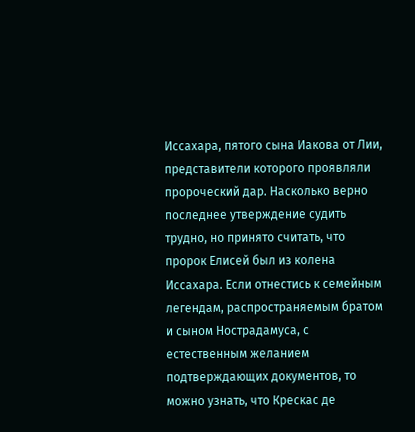Иссахара, пятого сына Иакова от Лии, представители которого проявляли пророческий дар. Насколько верно последнее утверждение судить трудно, но принято считать, что пророк Елисей был из колена Иссахара. Если отнестись к семейным легендам, распространяемым братом и сыном Нострадамуса, с естественным желанием подтверждающих документов, то можно узнать, что Крескас де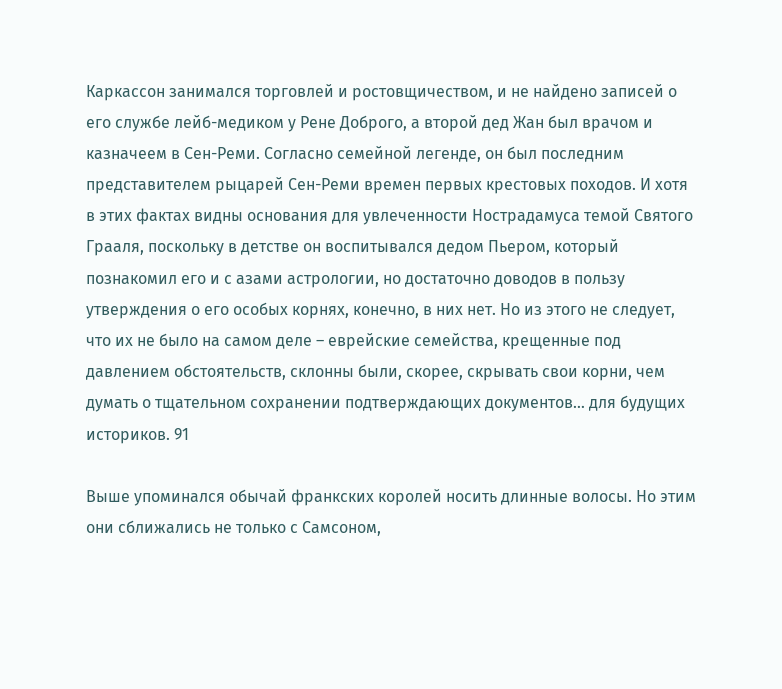Каркассон занимался торговлей и ростовщичеством, и не найдено записей о его службе лейб-медиком у Рене Доброго, а второй дед Жан был врачом и казначеем в Сен-Реми. Согласно семейной легенде, он был последним представителем рыцарей Сен-Реми времен первых крестовых походов. И хотя в этих фактах видны основания для увлеченности Нострадамуса темой Святого Грааля, поскольку в детстве он воспитывался дедом Пьером, который познакомил его и с азами астрологии, но достаточно доводов в пользу утверждения о его особых корнях, конечно, в них нет. Но из этого не следует, что их не было на самом деле – еврейские семейства, крещенные под давлением обстоятельств, склонны были, скорее, скрывать свои корни, чем думать о тщательном сохранении подтверждающих документов… для будущих историков. 91

Выше упоминался обычай франкских королей носить длинные волосы. Но этим они сближались не только с Самсоном,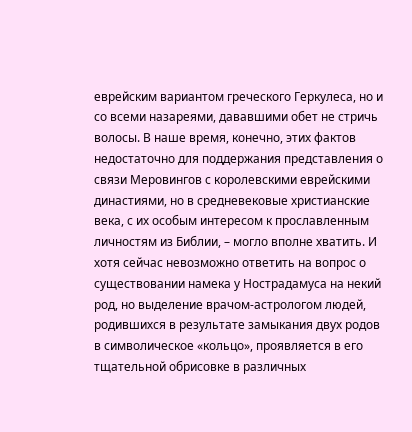еврейским вариантом греческого Геркулеса, но и со всеми назареями, дававшими обет не стричь волосы. В наше время, конечно, этих фактов недостаточно для поддержания представления о связи Меровингов с королевскими еврейскими династиями, но в средневековые христианские века, с их особым интересом к прославленным личностям из Библии, – могло вполне хватить. И хотя сейчас невозможно ответить на вопрос о существовании намека у Нострадамуса на некий род, но выделение врачом-астрологом людей, родившихся в результате замыкания двух родов в символическое «кольцо», проявляется в его тщательной обрисовке в различных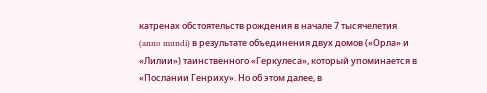катренах обстоятельств рождения в начале 7 тысячелетия (anno mundi) в результате объединения двух домов («Орла» и «Лилии») таинственного «Геркулеса», который упоминается в «Послании Генриху». Но об этом далее, в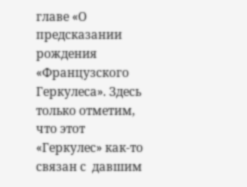главе «О предсказании рождения «Французского Геркулеса». Здесь только отметим, что этот «Геркулес» как-то связан с  давшим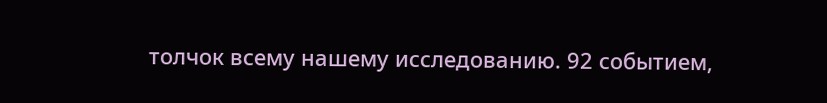толчок всему нашему исследованию. 92 событием,